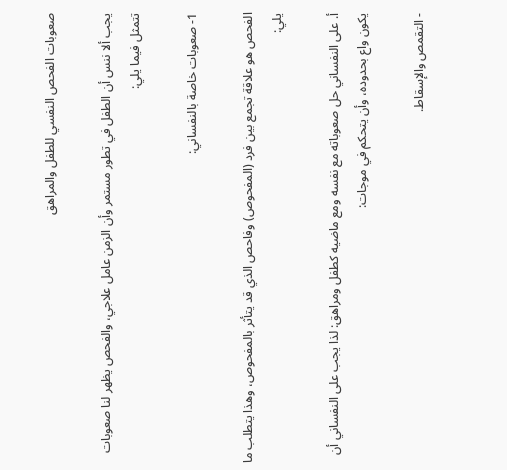صعوبات الفحص النفسي للطفل والمراهق

يجب ألا ننس أن الطفل في تطور مستمر وأن الزمن عامل علاجي، والفحص يظهر لنا صعوبات تتمثل فيما يلي:

1- صعوبات خاصة بالنفساني:

الفحص هو علاقة تجمع بين فرد (المفحوص) وفاحص الذي قد يتأثر بالمفحوص، وهذا يتطلب ما يلي:

أ. على النفساني حل صعوباته مع نفسه ومع ماضيه كطفل ومراهق: لذا يجب على النفساني أن يكون واع بحدوده، وأن يتحكم في موجات:

- التقمص والإسقاط.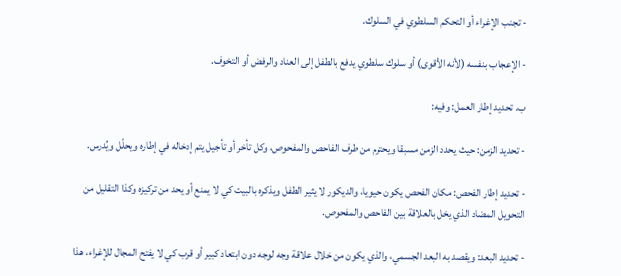- تجنب الإغراء أو التحكم السلطوي في السلوك.

- الإعجاب بنفسه (لأنه الأقوى) أو سلوك سلطوي يدفع بالطفل إلى العناد والرفض أو التخوف.

ب. تحديد إطار العمل: وفيه:

- تحديد الزمن: حيث يحدد الزمن مسبقا ويحترم من طرف الفاحص والمفحوص، وكل تأخر أو تأجيل يتم إدخاله في إطاره ويحلّل ويُدرس.

- تحديد إطار الفحص: مكان الفحص يكون حيويا، والديكور لا يثير الطفل ويذكره بالبيت كي لا يمنع أو يحد من تركيزه وكذا التقليل من التحويل المضاد الذي يخل بالعلاقة بين الفاحص والمفحوص.

- تحديد البعد: ويقصد به البعد الجسمي، والذي يكون من خلال علاقة وجه لوجه دون ابتعاد كبير أو قرب كي لا يفتح المجال للإغراء، هذا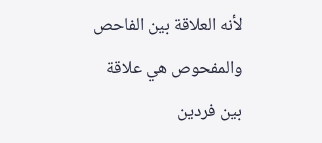لأنه العلاقة بين الفاحص والمفحوص هي علاقة بين فردين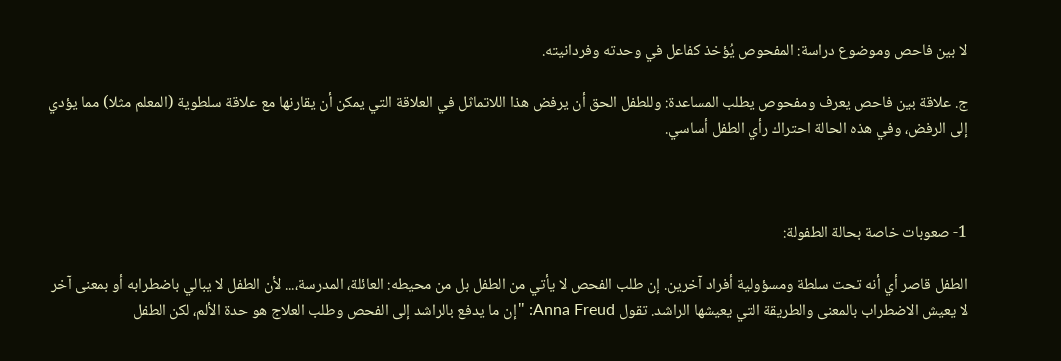لا بين فاحص وموضوع دراسة: المفحوص يُؤخذ كفاعل في وحدته وفردانيته.

ج. علاقة بين فاحص يعرف ومفحوص يطلب المساعدة: وللطفل الحق أن يرفض هذا اللاتماثل في العلاقة التي يمكن أن يقارنها مع علاقة سلطوية (المعلم مثلا) مما يؤدي إلى الرفض، وفي هذه الحالة احتراك رأي الطفل أساسي.



1- صعوبات خاصة بحالة الطفولة:

الطفل قاصر أي أنه تحت سلطة ومسؤولية أفراد آخرين. إن طلب الفحص لا يأتي من الطفل بل من محيطه: العائلة، المدرسة،... لأن الطفل لا يبالي باضطرابه أو بمعنى آخر لا يعيش الاضطراب بالمعنى والطريقة التي يعيشها الراشد. تقول Anna Freud: "إن ما يدفع بالراشد إلى الفحص وطلب العلاج هو حدة الألم، لكن الطفل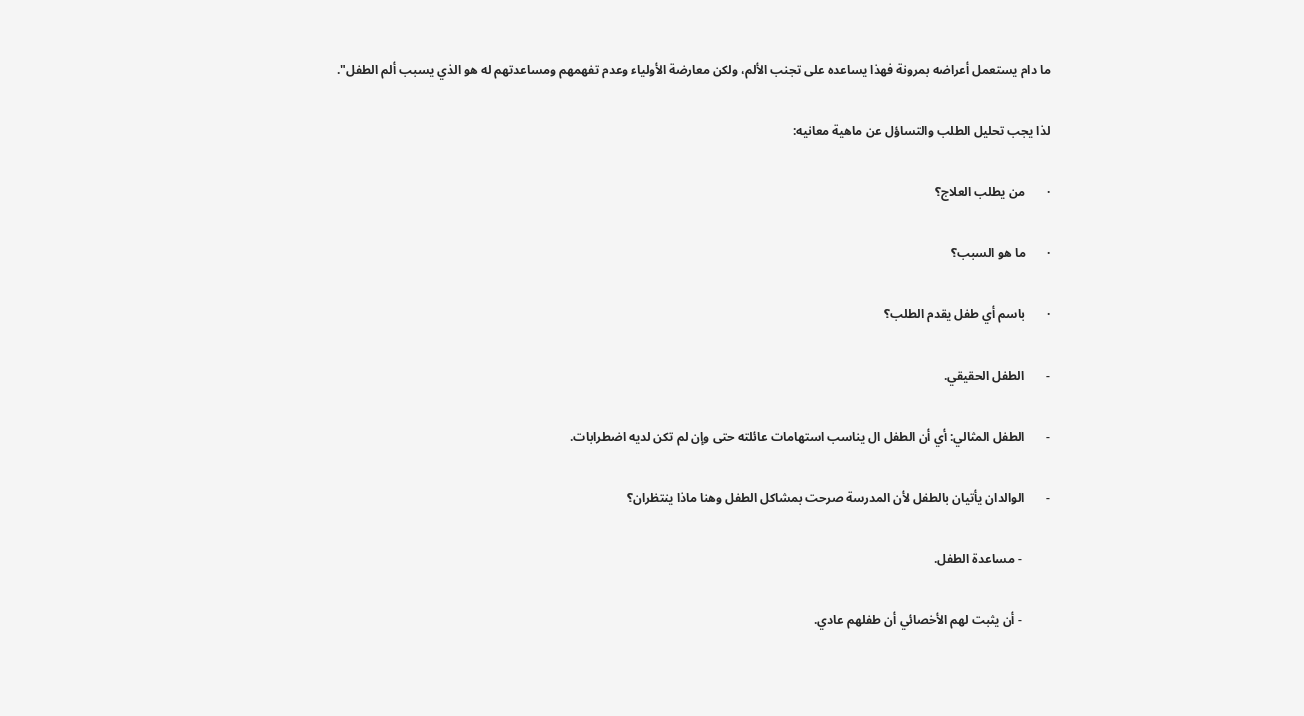ما دام يستعمل أعراضه بمرونة فهذا يساعده على تجنب الألم، ولكن معارضة الأولياء وعدم تفهمهم ومساعدتهم له هو الذي يسبب ألم الطفل".

لذا يجب تحليل الطلب والتساؤل عن ماهية معانيه:

·       من يطلب العلاج؟

·       ما هو السبب؟

·       باسم أي طفل يقدم الطلب؟

-       الطفل الحقيقي.

-       الطفل المثالي: أي أن الطفل ال يناسب استهامات عائلته حتى وإن لم تكن لديه اضطرابات.

-       الوالدان يأتيان بالطفل لأن المدرسة صرحت بمشاكل الطفل وهنا ماذا ينتظران؟

         - مساعدة الطفل.

         - أن يثبت لهم الأخصائي أن طفلهم عادي.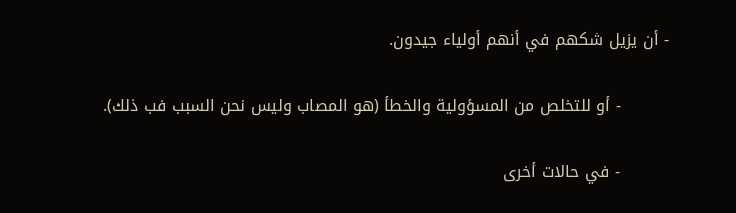- أن يزيل شكهم في أنهم أولياء جيدون.

         - أو للتخلص من المسؤولية والخطأ (هو المصاب وليس نحن السبب فب ذلك).

         - في حالات أخرى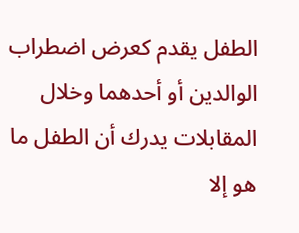الطفل يقدم كعرض اضطراب الوالدين أو أحدهما وخلال المقابلات يدرك أن الطفل ما هو إلا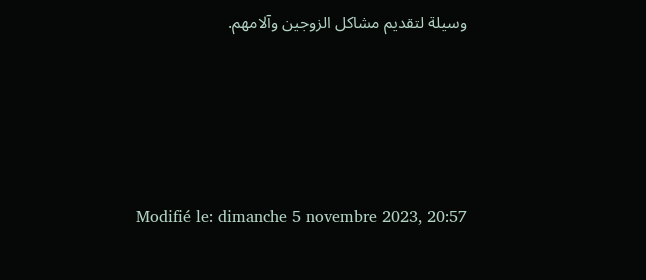وسيلة لتقديم مشاكل الزوجين وآلامهم.






Modifié le: dimanche 5 novembre 2023, 20:57